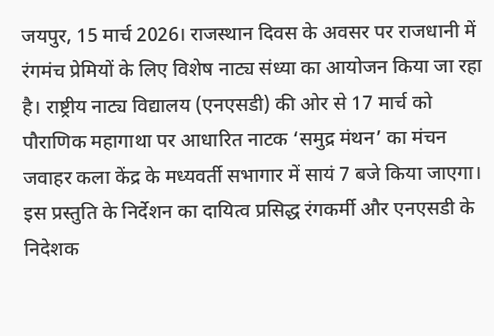जयपुर, 15 मार्च 2026। राजस्थान दिवस के अवसर पर राजधानी में रंगमंच प्रेमियों के लिए विशेष नाट्य संध्या का आयोजन किया जा रहा है। राष्ट्रीय नाट्य विद्यालय (एनएसडी) की ओर से 17 मार्च को पौराणिक महागाथा पर आधारित नाटक ‘समुद्र मंथन’ का मंचन जवाहर कला केंद्र के मध्यवर्ती सभागार में सायं 7 बजे किया जाएगा। इस प्रस्तुति के निर्देशन का दायित्व प्रसिद्ध रंगकर्मी और एनएसडी के निदेशक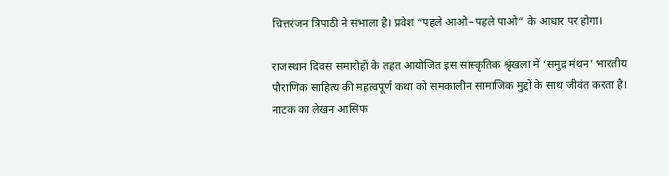चित्तरंजन त्रिपाठी ने संभाला है। प्रवेश “पहले आओ–पहले पाओ” के आधार पर होगा।

राजस्थान दिवस समारोहों के तहत आयोजित इस सांस्कृतिक श्रृंखला में ‘समुद्र मंथन’ भारतीय पौराणिक साहित्य की महत्वपूर्ण कथा को समकालीन सामाजिक मुद्दों के साथ जीवंत करता है। नाटक का लेखन आसिफ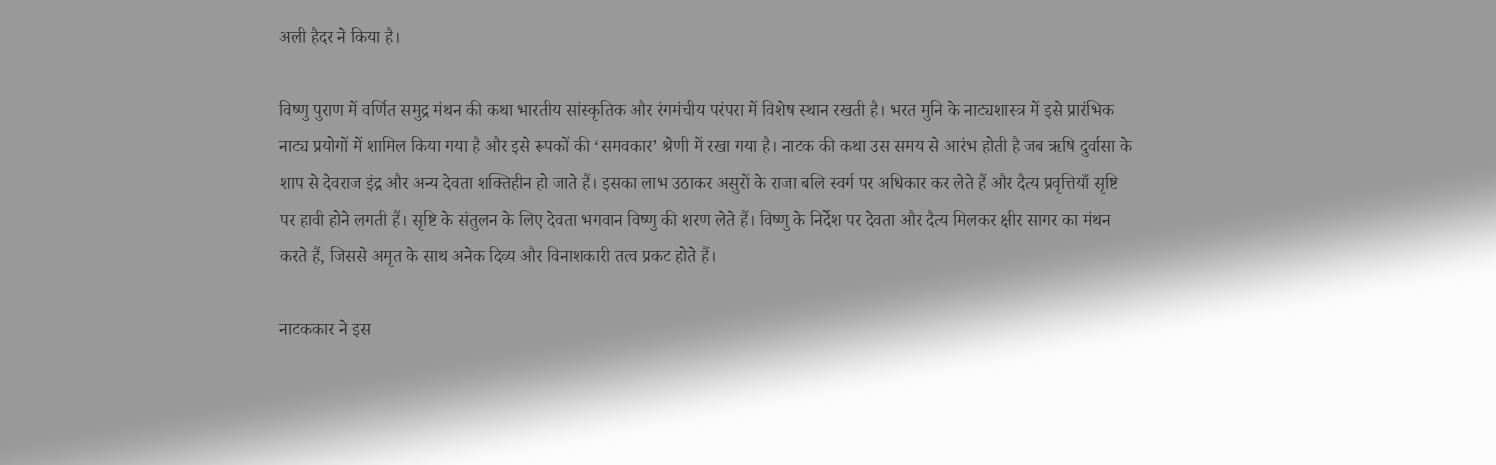अली हैदर ने किया है।

विष्णु पुराण में वर्णित समुद्र मंथन की कथा भारतीय सांस्कृतिक और रंगमंचीय परंपरा में विशेष स्थान रखती है। भरत मुनि के नाट्यशास्त्र में इसे प्रारंभिक नाट्य प्रयोगों में शामिल किया गया है और इसे रूपकों की ‘समवकार’ श्रेणी में रखा गया है। नाटक की कथा उस समय से आरंभ होती है जब ऋषि दुर्वासा के शाप से देवराज इंद्र और अन्य देवता शक्तिहीन हो जाते हैं। इसका लाभ उठाकर असुरों के राजा बलि स्वर्ग पर अधिकार कर लेते हैं और दैत्य प्रवृत्तियाँ सृष्टि पर हावी होने लगती हैं। सृष्टि के संतुलन के लिए देवता भगवान विष्णु की शरण लेते हैं। विष्णु के निर्देश पर देवता और दैत्य मिलकर क्षीर सागर का मंथन करते हैं, जिससे अमृत के साथ अनेक दिव्य और विनाशकारी तत्व प्रकट होते हैं।

नाटककार ने इस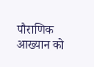पौराणिक आख्यान को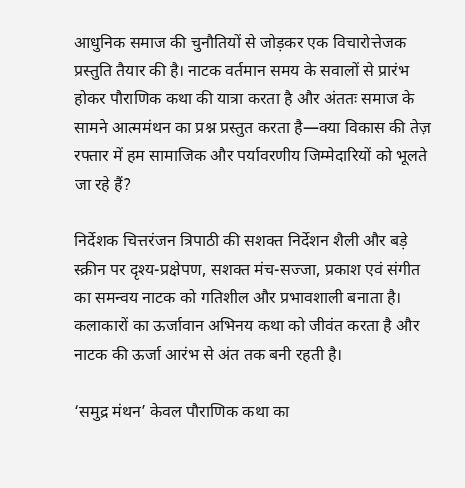आधुनिक समाज की चुनौतियों से जोड़कर एक विचारोत्तेजक प्रस्तुति तैयार की है। नाटक वर्तमान समय के सवालों से प्रारंभ होकर पौराणिक कथा की यात्रा करता है और अंततः समाज के सामने आत्ममंथन का प्रश्न प्रस्तुत करता है—क्या विकास की तेज़ रफ्तार में हम सामाजिक और पर्यावरणीय जिम्मेदारियों को भूलते जा रहे हैं?

निर्देशक चित्तरंजन त्रिपाठी की सशक्त निर्देशन शैली और बड़े स्क्रीन पर दृश्य-प्रक्षेपण, सशक्त मंच-सज्जा, प्रकाश एवं संगीत का समन्वय नाटक को गतिशील और प्रभावशाली बनाता है। कलाकारों का ऊर्जावान अभिनय कथा को जीवंत करता है और नाटक की ऊर्जा आरंभ से अंत तक बनी रहती है।

‘समुद्र मंथन’ केवल पौराणिक कथा का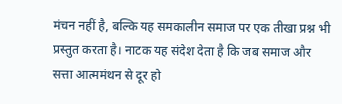मंचन नहीं है, बल्कि यह समकालीन समाज पर एक तीखा प्रश्न भी प्रस्तुत करता है। नाटक यह संदेश देता है कि जब समाज और सत्ता आत्ममंथन से दूर हो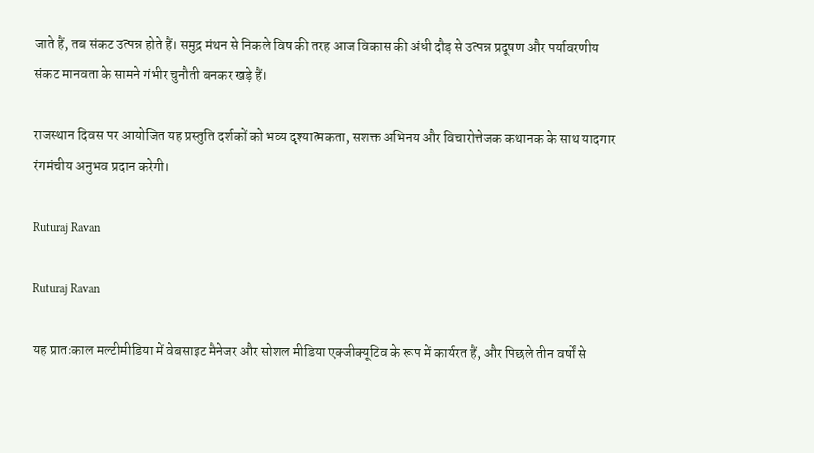जाते हैं, तब संकट उत्पन्न होते हैं। समुद्र मंथन से निकले विष की तरह आज विकास की अंधी दौड़ से उत्पन्न प्रदूषण और पर्यावरणीय संकट मानवता के सामने गंभीर चुनौती बनकर खड़े हैं।

राजस्थान दिवस पर आयोजित यह प्रस्तुति दर्शकों को भव्य दृश्यात्मकता, सशक्त अभिनय और विचारोत्तेजक कथानक के साथ यादगार रंगमंचीय अनुभव प्रदान करेगी।

Ruturaj Ravan

Ruturaj Ravan

यह प्रातःकाल मल्टीमीडिया में वेबसाइट मैनेजर और सोशल मीडिया एक्जीक्यूटिव के रूप में कार्यरत हैं, और पिछले तीन वर्षों से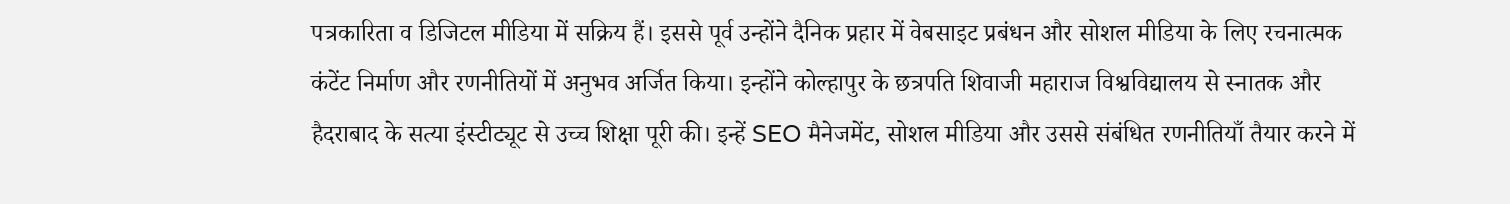पत्रकारिता व डिजिटल मीडिया में सक्रिय हैं। इससे पूर्व उन्होंने दैनिक प्रहार में वेबसाइट प्रबंधन और सोशल मीडिया के लिए रचनात्मक कंटेंट निर्माण और रणनीतियों में अनुभव अर्जित किया। इन्होंने कोल्हापुर के छत्रपति शिवाजी महाराज विश्वविद्यालय से स्नातक और हैदराबाद के सत्या इंस्टीट्यूट से उच्च शिक्षा पूरी की। इन्हें SEO मैनेजमेंट, सोशल मीडिया और उससे संबंधित रणनीतियाँ तैयार करने में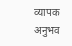व्यापक अनुभव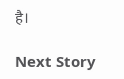है।

Next Story